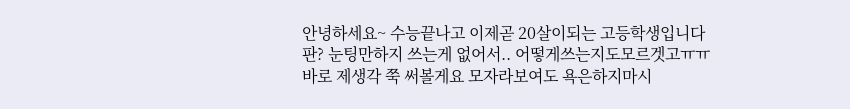안녕하세요~ 수능끝나고 이제곧 20살이되는 고등학생입니다
판? 눈팅만하지 쓰는게 없어서.. 어떻게쓰는지도모르겟고ㅠㅠ
바로 제생각 쭉 써볼게요 모자라보여도 욕은하지마시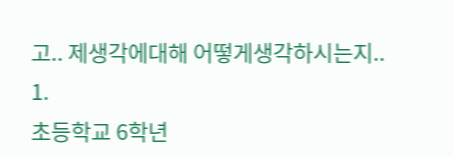고.. 제생각에대해 어떻게생각하시는지..
1.
초등학교 6학년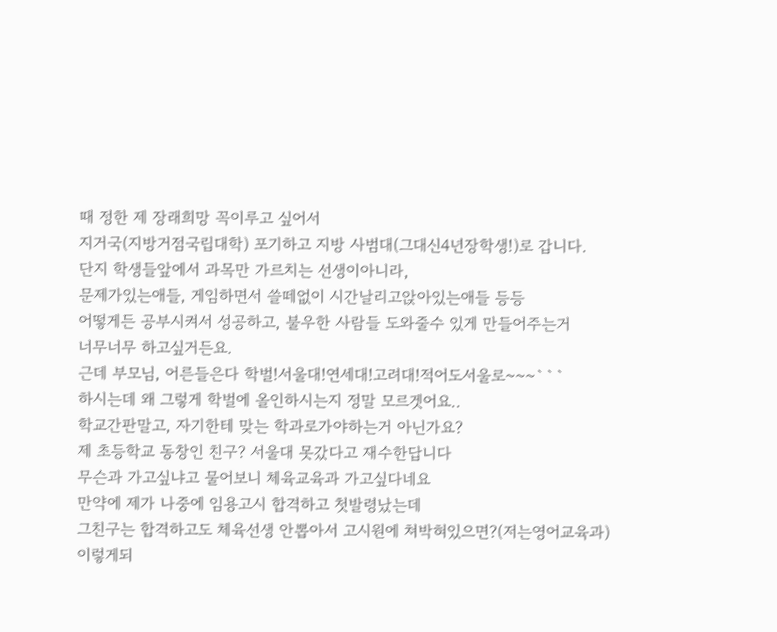때 정한 제 장래희망 꼭이루고 싶어서
지거국(지방거점국립대학) 포기하고 지방 사범대(그대신4년장학생!)로 갑니다.
단지 학생들앞에서 과목만 가르치는 선생이아니라,
문제가있는애들, 게임하면서 쓸떼없이 시간날리고앉아있는애들 등등
어떻게든 공부시켜서 성공하고, 불우한 사람들 도와줄수 있게 만들어주는거
너무너무 하고싶거든요.
근데 부모님, 어른들은다 학벌!서울대!연세대!고려대!적어도서울로~~~```
하시는데 왜 그렇게 학벌에 올인하시는지 정말 모르겟어요..
학교간판말고, 자기한테 맞는 학과로가야하는거 아닌가요?
제 초등학교 동창인 친구? 서울대 못갔다고 재수한답니다
무슨과 가고싶냐고 물어보니 체육교육과 가고싶다네요
만약에 제가 나중에 임용고시 합격하고 첫발령났는데
그친구는 합격하고도 체육선생 안뽑아서 고시원에 쳐박혀있으면?(저는영어교육과)
이렇게되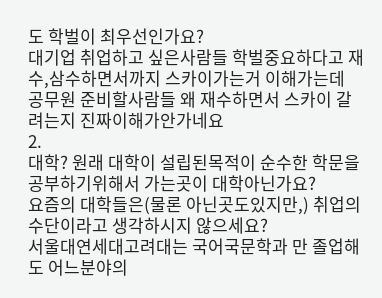도 학벌이 최우선인가요?
대기업 취업하고 싶은사람들 학벌중요하다고 재수,삼수하면서까지 스카이가는거 이해가는데
공무원 준비할사람들 왜 재수하면서 스카이 갈려는지 진짜이해가안가네요
2.
대학? 원래 대학이 설립된목적이 순수한 학문을 공부하기위해서 가는곳이 대학아닌가요?
요즘의 대학들은(물론 아닌곳도있지만,) 취업의 수단이라고 생각하시지 않으세요?
서울대연세대고려대는 국어국문학과 만 졸업해도 어느분야의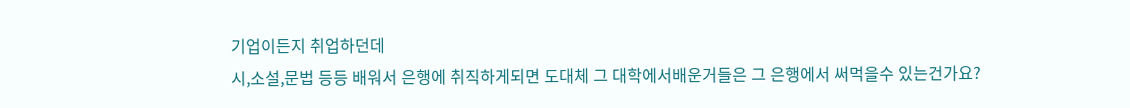기업이든지 취업하던데
시,소설,문법 등등 배워서 은행에 취직하게되면 도대체 그 대학에서배운거들은 그 은행에서 써먹을수 있는건가요?